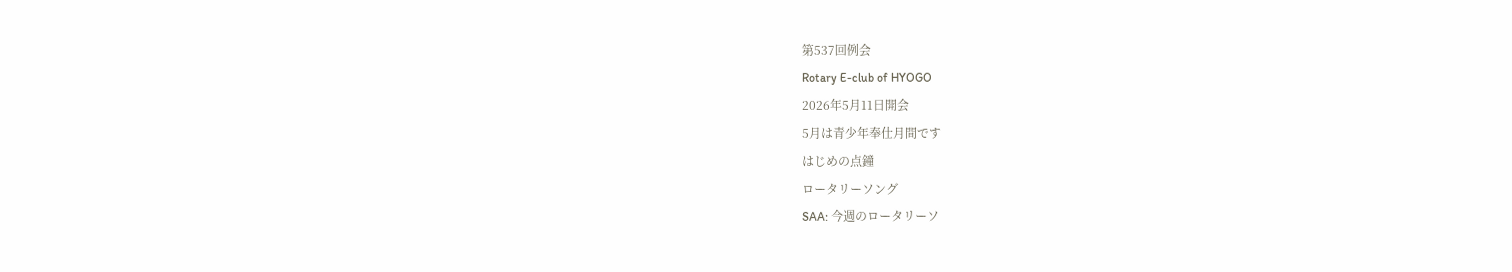第537回例会
Rotary E-club of HYOGO
2026年5月11日開会
5月は青少年奉仕月間です
はじめの点鐘
ロータリーソング
SAA: 今週のロータリーソ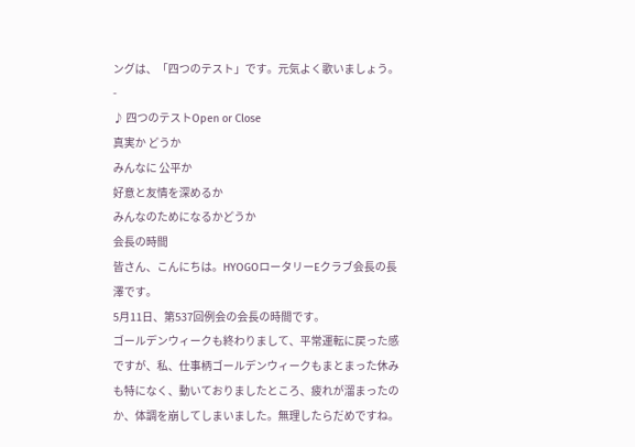ングは、「四つのテスト」です。元気よく歌いましょう。
-
♪ 四つのテストOpen or Close
真実か どうか
みんなに 公平か
好意と友情を深めるか
みんなのためになるかどうか
会長の時間
皆さん、こんにちは。HYOGOロータリーEクラブ会長の長澤です。
5月11日、第537回例会の会長の時間です。
ゴールデンウィークも終わりまして、平常運転に戻った感ですが、私、仕事柄ゴールデンウィークもまとまった休みも特になく、動いておりましたところ、疲れが溜まったのか、体調を崩してしまいました。無理したらだめですね。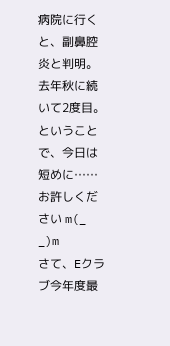病院に行くと、副鼻腔炎と判明。去年秋に続いて2度目。ということで、今日は短めに……お許しください m(_ _)m
さて、Eクラブ今年度最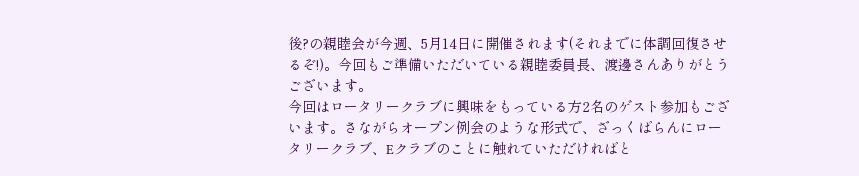後?の親睦会が今週、5月14日に開催されます(それまでに体調回復させるぞ!)。今回もご準備いただいている親睦委員長、渡邊さんありがとうございます。
今回はロータリークラブに興味をもっている方2名のゲスト参加もございます。さながらオープン例会のような形式で、ざっくばらんにロータリークラブ、Eクラブのことに触れていただければと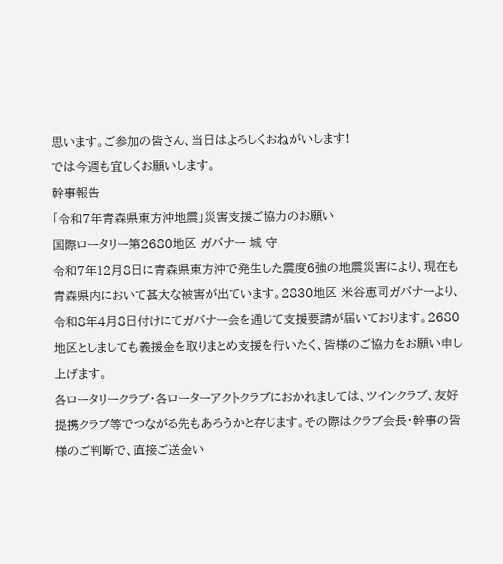思います。ご参加の皆さん、当日はよろしくおねがいします!
では今週も宜しくお願いします。
幹事報告
「令和7年青森県東方沖地震」災害支援ご協力のお願い
国際ロータリー第2680地区 ガバナー 城 守
令和7年12月8日に青森県東方沖で発生した震度6強の地震災害により、現在も青森県内において甚大な被害が出ています。2830地区 米谷恵司ガバナーより、令和8年4月8日付けにてガバナー会を通じて支援要請が届いております。2680地区としましても義援金を取りまとめ支援を行いたく、皆様のご協力をお願い申し上げます。
各ロータリークラブ・各ローターアクトクラブにおかれましては、ツインクラブ、友好提携クラブ等でつながる先もあろうかと存じます。その際はクラブ会長・幹事の皆様のご判断で、直接ご送金い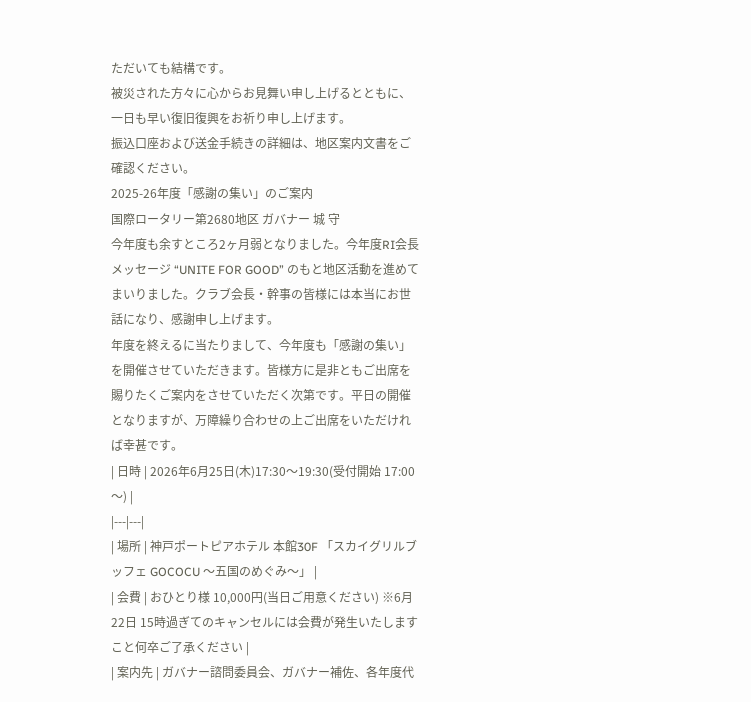ただいても結構です。
被災された方々に心からお見舞い申し上げるとともに、一日も早い復旧復興をお祈り申し上げます。
振込口座および送金手続きの詳細は、地区案内文書をご確認ください。
2025-26年度「感謝の集い」のご案内
国際ロータリー第2680地区 ガバナー 城 守
今年度も余すところ2ヶ月弱となりました。今年度RI会長メッセージ “UNITE FOR GOOD” のもと地区活動を進めてまいりました。クラブ会長・幹事の皆様には本当にお世話になり、感謝申し上げます。
年度を終えるに当たりまして、今年度も「感謝の集い」を開催させていただきます。皆様方に是非ともご出席を賜りたくご案内をさせていただく次第です。平日の開催となりますが、万障繰り合わせの上ご出席をいただければ幸甚です。
| 日時 | 2026年6月25日(木)17:30〜19:30(受付開始 17:00〜) |
|---|---|
| 場所 | 神戸ポートピアホテル 本館30F 「スカイグリルブッフェ GOCOCU 〜五国のめぐみ〜」 |
| 会費 | おひとり様 10,000円(当日ご用意ください) ※6月22日 15時過ぎてのキャンセルには会費が発生いたしますこと何卒ご了承ください |
| 案内先 | ガバナー諮問委員会、ガバナー補佐、各年度代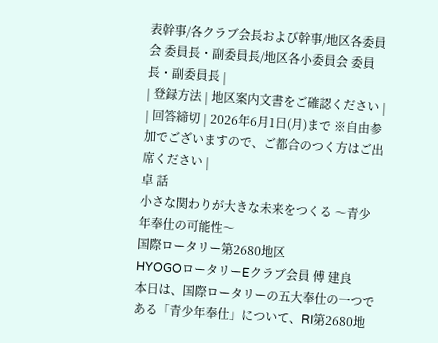表幹事/各クラブ会長および幹事/地区各委員会 委員長・副委員長/地区各小委員会 委員長・副委員長 |
| 登録方法 | 地区案内文書をご確認ください |
| 回答締切 | 2026年6月1日(月)まで ※自由参加でございますので、ご都合のつく方はご出席ください |
卓 話
小さな関わりが大きな未来をつくる 〜青少年奉仕の可能性〜
国際ロータリー第2680地区
HYOGOロータリーEクラブ会員 傅 建良
本日は、国際ロータリーの五大奉仕の一つである「青少年奉仕」について、RI第2680地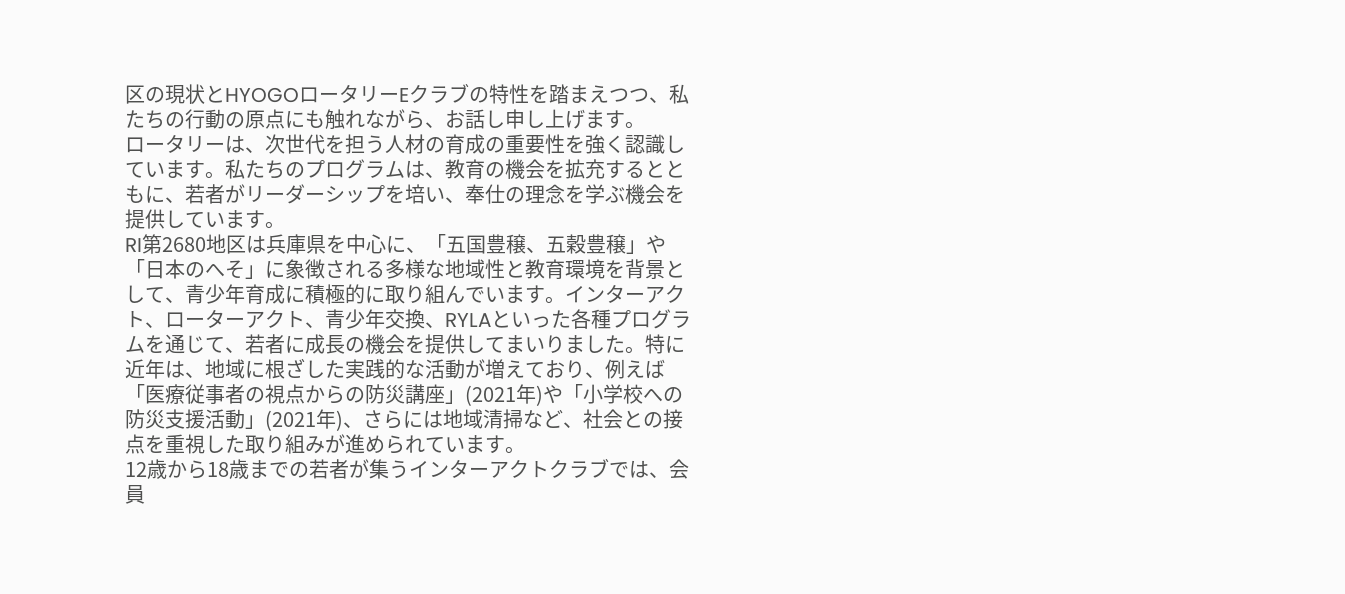区の現状とHYOGOロータリーEクラブの特性を踏まえつつ、私たちの行動の原点にも触れながら、お話し申し上げます。
ロータリーは、次世代を担う人材の育成の重要性を強く認識しています。私たちのプログラムは、教育の機会を拡充するとともに、若者がリーダーシップを培い、奉仕の理念を学ぶ機会を提供しています。
RI第2680地区は兵庫県を中心に、「五国豊穣、五穀豊穣」や「日本のへそ」に象徴される多様な地域性と教育環境を背景として、青少年育成に積極的に取り組んでいます。インターアクト、ローターアクト、青少年交換、RYLAといった各種プログラムを通じて、若者に成長の機会を提供してまいりました。特に近年は、地域に根ざした実践的な活動が増えており、例えば「医療従事者の視点からの防災講座」(2021年)や「小学校への防災支援活動」(2021年)、さらには地域清掃など、社会との接点を重視した取り組みが進められています。
12歳から18歳までの若者が集うインターアクトクラブでは、会員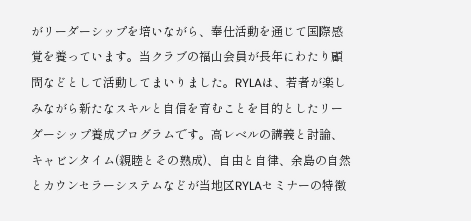がリーダーシップを培いながら、奉仕活動を通じて国際感覚を養っています。当クラブの福山会員が長年にわたり顧問などとして活動してまいりました。RYLAは、若者が楽しみながら新たなスキルと自信を育むことを目的としたリーダーシップ養成プログラムです。高レベルの講義と討論、キャビンタイム(親睦とその熟成)、自由と自律、余島の自然とカウンセラーシステムなどが当地区RYLAセミナーの特徴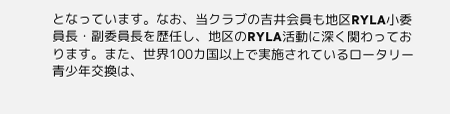となっています。なお、当クラブの吉井会員も地区RYLA小委員長・副委員長を歴任し、地区のRYLA活動に深く関わっております。また、世界100カ国以上で実施されているロータリー青少年交換は、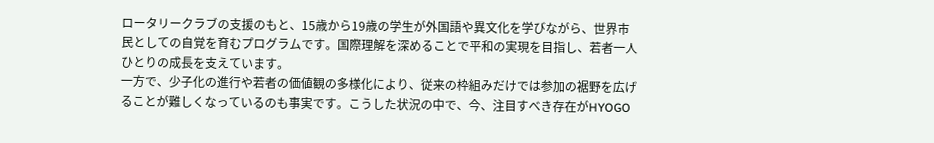ロータリークラブの支援のもと、15歳から19歳の学生が外国語や異文化を学びながら、世界市民としての自覚を育むプログラムです。国際理解を深めることで平和の実現を目指し、若者一人ひとりの成長を支えています。
一方で、少子化の進行や若者の価値観の多様化により、従来の枠組みだけでは参加の裾野を広げることが難しくなっているのも事実です。こうした状況の中で、今、注目すべき存在がHYOGO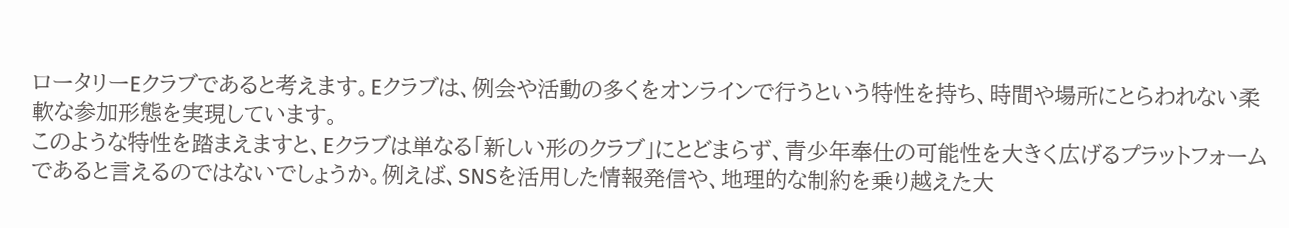ロータリーEクラブであると考えます。Eクラブは、例会や活動の多くをオンラインで行うという特性を持ち、時間や場所にとらわれない柔軟な参加形態を実現しています。
このような特性を踏まえますと、Eクラブは単なる「新しい形のクラブ」にとどまらず、青少年奉仕の可能性を大きく広げるプラットフォームであると言えるのではないでしょうか。例えば、SNSを活用した情報発信や、地理的な制約を乗り越えた大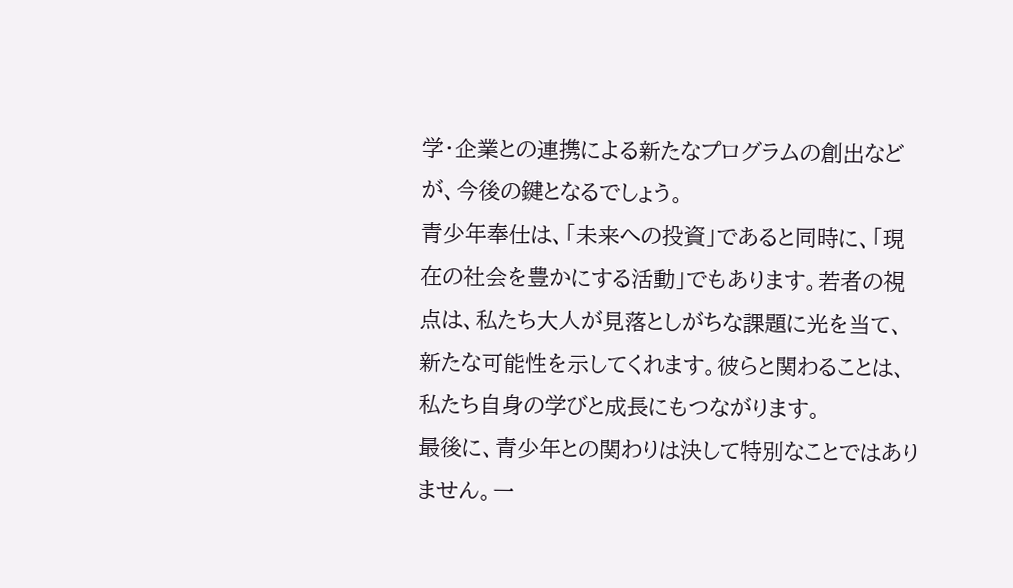学・企業との連携による新たなプログラムの創出などが、今後の鍵となるでしょう。
青少年奉仕は、「未来への投資」であると同時に、「現在の社会を豊かにする活動」でもあります。若者の視点は、私たち大人が見落としがちな課題に光を当て、新たな可能性を示してくれます。彼らと関わることは、私たち自身の学びと成長にもつながります。
最後に、青少年との関わりは決して特別なことではありません。一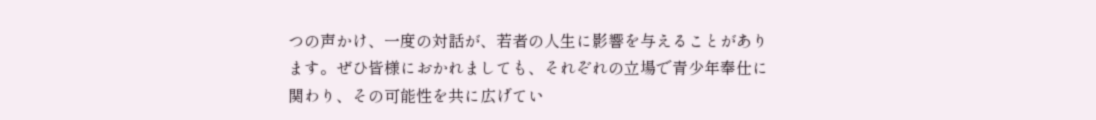つの声かけ、一度の対話が、若者の人生に影響を与えることがあります。ぜひ皆様におかれましても、それぞれの立場で青少年奉仕に関わり、その可能性を共に広げてい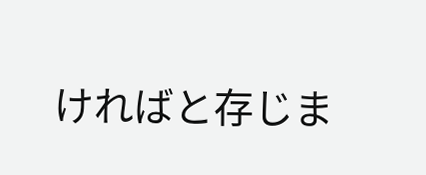ければと存じま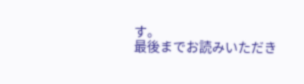す。
最後までお読みいただき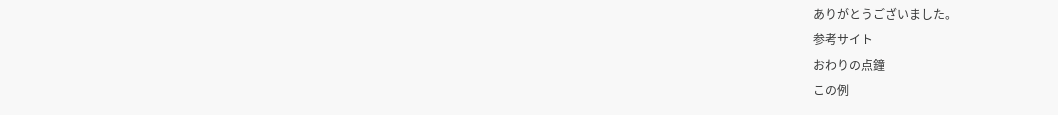ありがとうございました。
参考サイト
おわりの点鐘
この例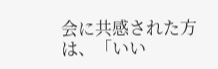会に共感された方は、「いい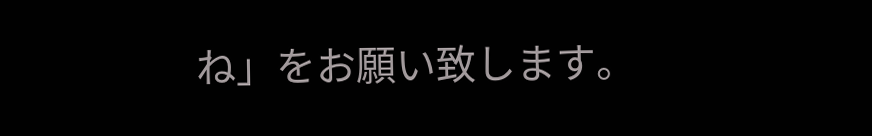ね」をお願い致します。